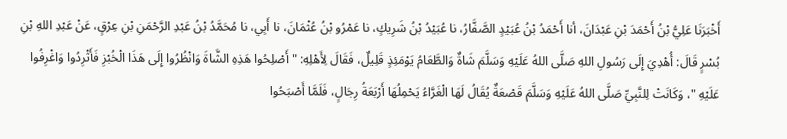أَخْبَرَنَا عَلِيُّ بْنُ أَحْمَدَ بْنِ عَبْدَانَ، أنا أَحْمَدُ بْنُ عُبَيْدٍ الصَّفَّارُ، نا عُبَيْدُ بْنُ شَرِيكٍ، نا عَمْرُو بْنُ عُثْمَانَ، نا أَبِي، نا مُحَمَّدُ بْنُ عَبْدِ الرَّحْمَنِ بْنِ عِرْقٍ، عَنْ عَبْدِ اللهِ بْنِ بُسْرٍ قَالَ: أُهْدِيَ إِلَى رَسُولِ اللهِ صَلَّى اللهُ عَلَيْهِ وَسَلَّمَ شَاةٌ وَالطَّعَامُ يَوْمَئِذٍ قَلِيلٌ، فَقَالَ لِأَهْلِهِ: " أَصْلِحُوا هَذِهِ الشَّاةَ وَانْظُرُوا إِلَى هَذَا الْخُبْزِ فَأَثْرِدُوا وَاغْرِفُوا عَلَيْهِ "، وَكَانَتْ لِلنَّبِيِّ صَلَّى اللهُ عَلَيْهِ وَسَلَّمَ قَصْعَةٌ يُقَالُ لَهَا الْغَرَّاءُ يَحْمِلُهَا أَرْبَعَةُ رِجَالٍ، فَلَمَّا أَصْبَحُوا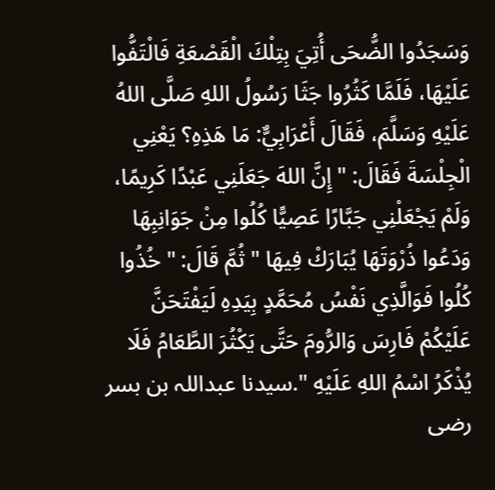وَسَجَدُوا الضُّحَى أُتِيَ بِتِلْكَ الْقَصْعَةِ فَالْتَفُّوا عَلَيْهَا، فَلَمَّا كَثُرُوا جَثَا رَسُولُ اللهِ صَلَّى اللهُ عَلَيْهِ وَسَلَّمَ، فَقَالَ أَعْرَابِيٌّ: مَا هَذِهِ؟ يَعْنِي الْجِلْسَةَ فَقَالَ: " إِنَّ اللهَ جَعَلَنِي عَبْدًا كَرِيمًا، وَلَمْ يَجْعَلْنِي جَبَّارًا عَصِيًّا كُلُوا مِنْ جَوَانِبِهَا وَدَعُوا ذُرْوَتَهَا يُبَارَكْ فِيهَا " ثُمَّ قَالَ: " خُذُوا كُلُوا فَوَالَّذِي نَفْسُ مُحَمَّدٍ بِيَدِهِ لَيَفْتَحَنَّ عَلَيْكُمْ فَارِسَ وَالرُّومَ حَتَّى يَكْثُرَ الطَّعَامُ فَلَا يُذْكَرُ اسْمُ اللهِ عَلَيْهِ ".سیدنا عبداللہ بن بسر رضی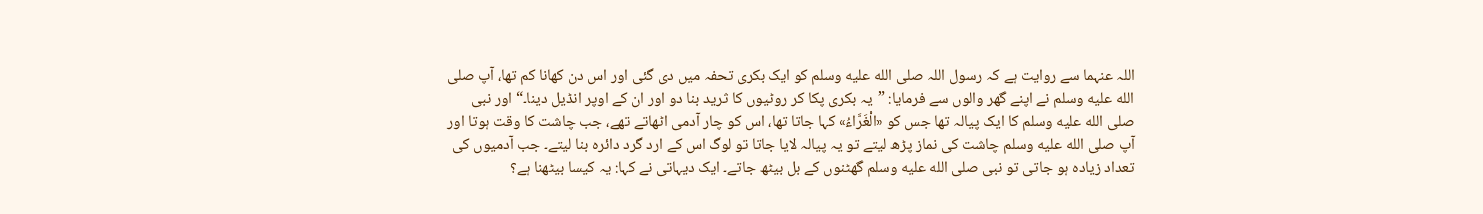اللہ عنہما سے روایت ہے کہ رسول اللہ صلى الله عليه وسلم کو ایک بکری تحفہ میں دی گئی اور اس دن کھانا کم تھا، آپ صلى الله عليه وسلم نے اپنے گھر والوں سے فرمایا: ”یہ بکری پکا کر روٹیوں کا ثرید بنا دو اور ان کے اوپر انڈیل دینا۔“ اور نبی صلى الله عليه وسلم کا ایک پیالہ تھا جس کو «الْغَرَّاءُ» کہا جاتا تھا، اس کو چار آدمی اٹھاتے تھے، جب چاشت کا وقت ہوتا اور آپ صلى الله عليه وسلم چاشت کی نماز پڑھ لیتے تو یہ پیالہ لایا جاتا تو لوگ اس کے ارد گرد دائرہ بنا لیتے۔ جب آدمیوں کی تعداد زیادہ ہو جاتی تو نبی صلى الله عليه وسلم گھٹنوں کے بل بیٹھ جاتے۔ ایک دیہاتی نے کہا: یہ کیسا بیٹھنا ہے؟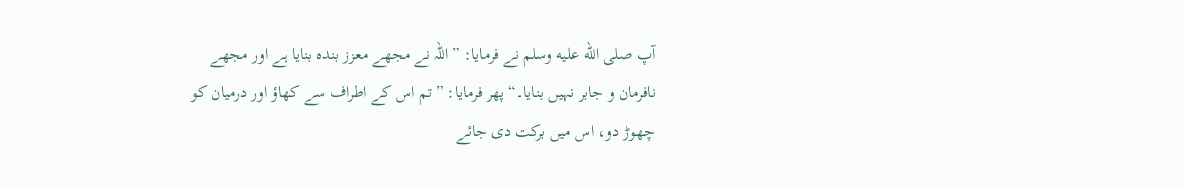آپ صلى الله عليه وسلم نے فرمایا: ”اللہ نے مجھے معزز بندہ بنایا ہے اور مجھے نافرمان و جابر نہیں بنایا۔“ پھر فرمایا: ”تم اس کے اطراف سے کھاؤ اور درمیان کو چھوڑ دو، اس میں برکت دی جائے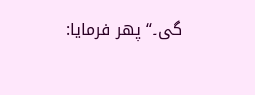گی۔“ پھر فرمایا: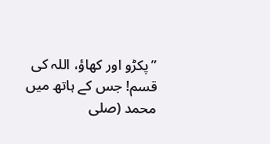”پکڑو اور کھاؤ، اللہ کی قسم! جس کے ہاتھ میں محمد (صلى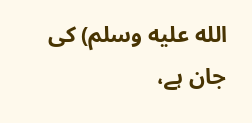الله عليه وسلم) کی جان ہے،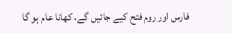فارس اور روم فتح کیے جائیں گے، کھانا عام ہو گا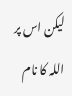لیکن اس پر اللہ کا نام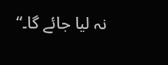نہ لیا جائے گا۔“